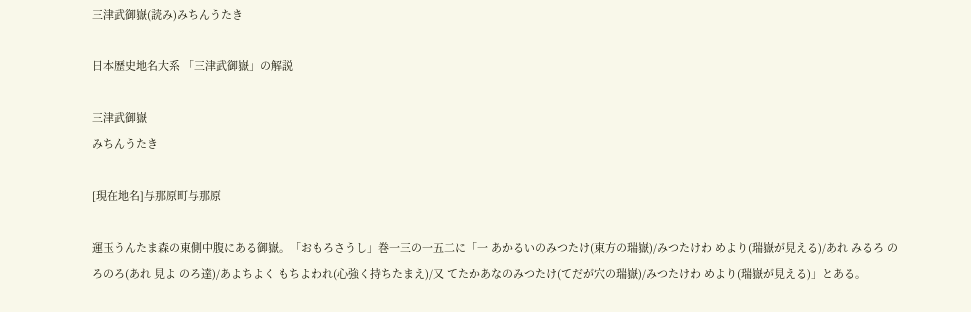三津武御嶽(読み)みちんうたき

日本歴史地名大系 「三津武御嶽」の解説

三津武御嶽
みちんうたき

[現在地名]与那原町与那原

運玉うんたま森の東側中腹にある御嶽。「おもろさうし」巻一三の一五二に「一 あかるいのみつたけ(東方の瑞嶽)/みつたけわ めより(瑞嶽が見える)/あれ みるろ のろのろ(あれ 見よ のろ達)/あよちよく もちよわれ(心強く持ちたまえ)/又 てたかあなのみつたけ(てだが穴の瑞嶽)/みつたけわ めより(瑞嶽が見える)」とある。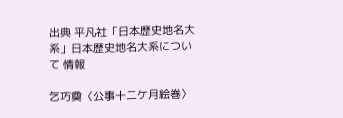出典 平凡社「日本歴史地名大系」日本歴史地名大系について 情報

乞巧奠〈公事十二ケ月絵巻〉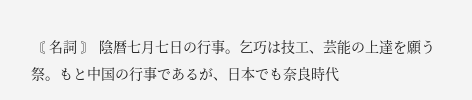〘 名詞 〙 陰暦七月七日の行事。乞巧は技工、芸能の上達を願う祭。もと中国の行事であるが、日本でも奈良時代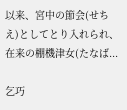以来、宮中の節会(せちえ)としてとり入れられ、在来の棚機津女(たなば...

乞巧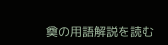奠の用語解説を読む